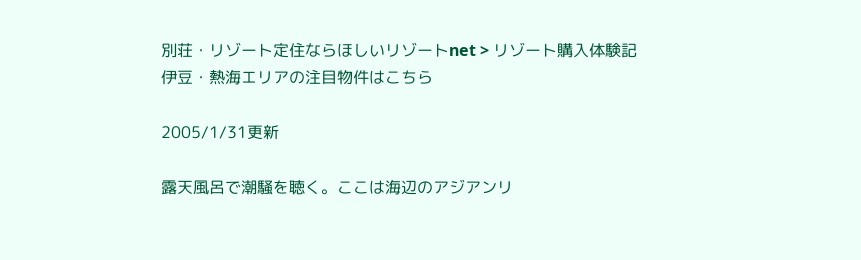別荘・リゾート定住ならほしいリゾートnet > リゾート購入体験記
伊豆・熱海エリアの注目物件はこちら

2005/1/31更新

露天風呂で潮騒を聴く。ここは海辺のアジアンリ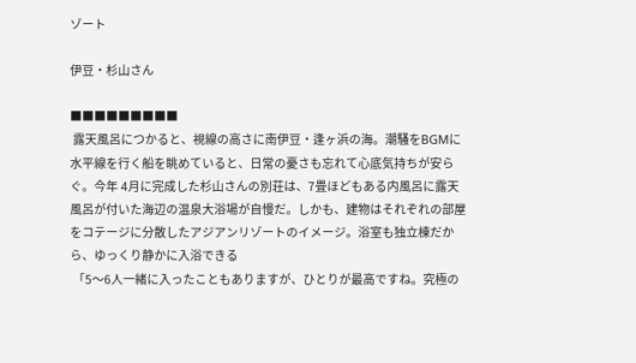ゾート

伊豆・杉山さん

■■■■■■■■■
 露天風呂につかると、視線の高さに南伊豆・逢ヶ浜の海。潮騒をBGMに水平線を行く船を眺めていると、日常の憂さも忘れて心底気持ちが安らぐ。今年 4月に完成した杉山さんの別荘は、7畳ほどもある内風呂に露天風呂が付いた海辺の温泉大浴場が自慢だ。しかも、建物はそれぞれの部屋をコテージに分散したアジアンリゾートのイメージ。浴室も独立棟だから、ゆっくり静かに入浴できる
 「5〜6人一緒に入ったこともありますが、ひとりが最高ですね。究極の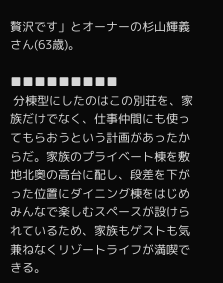贅沢です」とオーナーの杉山輝義さん(63歳)。

■■■■■■■■■
 分棟型にしたのはこの別荘を、家族だけでなく、仕事仲間にも使ってもらおうという計画があったからだ。家族のプライベート棟を敷地北奥の高台に配し、段差を下がった位置にダイニング棟をはじめみんなで楽しむスペースが設けられているため、家族もゲストも気兼ねなくリゾートライフが満喫できる。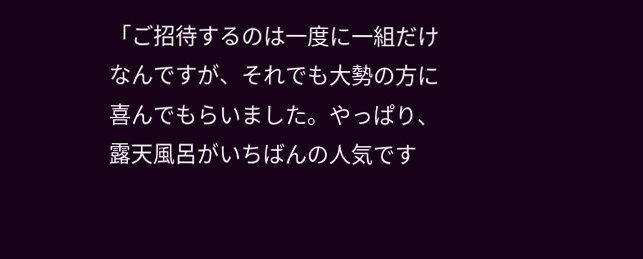「ご招待するのは一度に一組だけなんですが、それでも大勢の方に喜んでもらいました。やっぱり、露天風呂がいちばんの人気です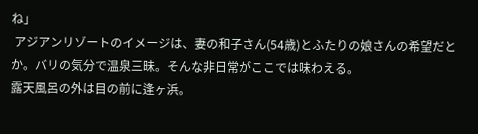ね」
 アジアンリゾートのイメージは、妻の和子さん(54歳)とふたりの娘さんの希望だとか。バリの気分で温泉三昧。そんな非日常がここでは味わえる。
露天風呂の外は目の前に逢ヶ浜。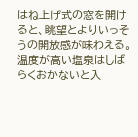はね上げ式の窓を開けると、眺望とよりいっそうの開放感が味わえる。温度が高い塩泉はしばらくおかないと入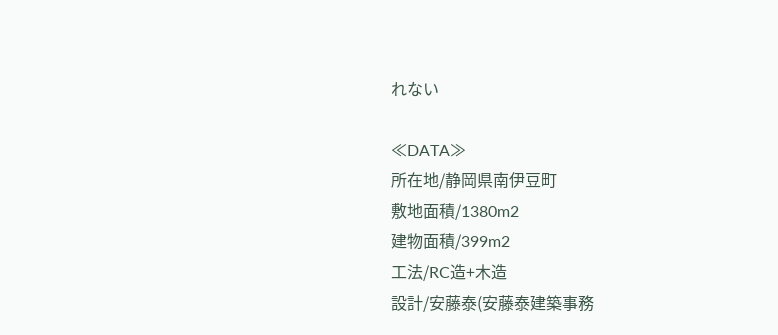れない

≪DATA≫
所在地/静岡県南伊豆町
敷地面積/1380m2
建物面積/399m2
工法/RC造+木造
設計/安藤泰(安藤泰建築事務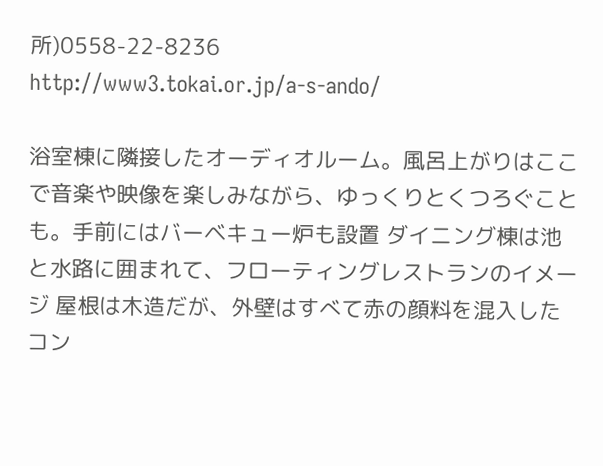所)0558-22-8236
http://www3.tokai.or.jp/a-s-ando/

浴室棟に隣接したオーディオルーム。風呂上がりはここで音楽や映像を楽しみながら、ゆっくりとくつろぐことも。手前にはバーベキュー炉も設置 ダイニング棟は池と水路に囲まれて、フローティングレストランのイメージ 屋根は木造だが、外壁はすべて赤の顔料を混入したコン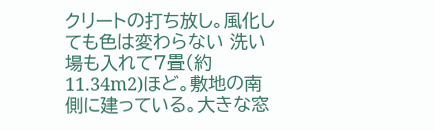クリートの打ち放し。風化しても色は変わらない 洗い場も入れて7畳(約11.34m2)ほど。敷地の南側に建っている。大きな窓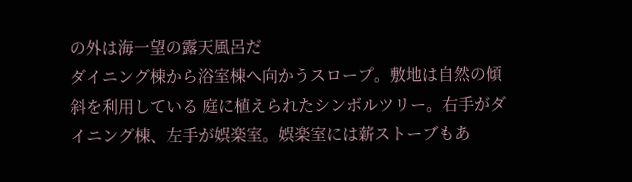の外は海一望の露天風呂だ
ダイニング棟から浴室棟へ向かうスロープ。敷地は自然の傾斜を利用している 庭に植えられたシンボルツリー。右手がダイニング棟、左手が娯楽室。娯楽室には薪ストーブもあ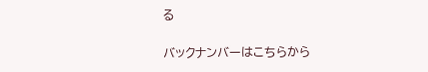る

バックナンバーはこちらから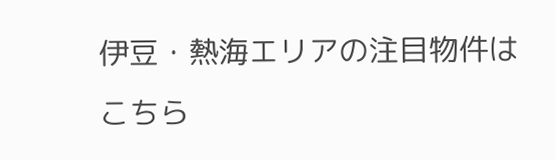伊豆・熱海エリアの注目物件はこちら